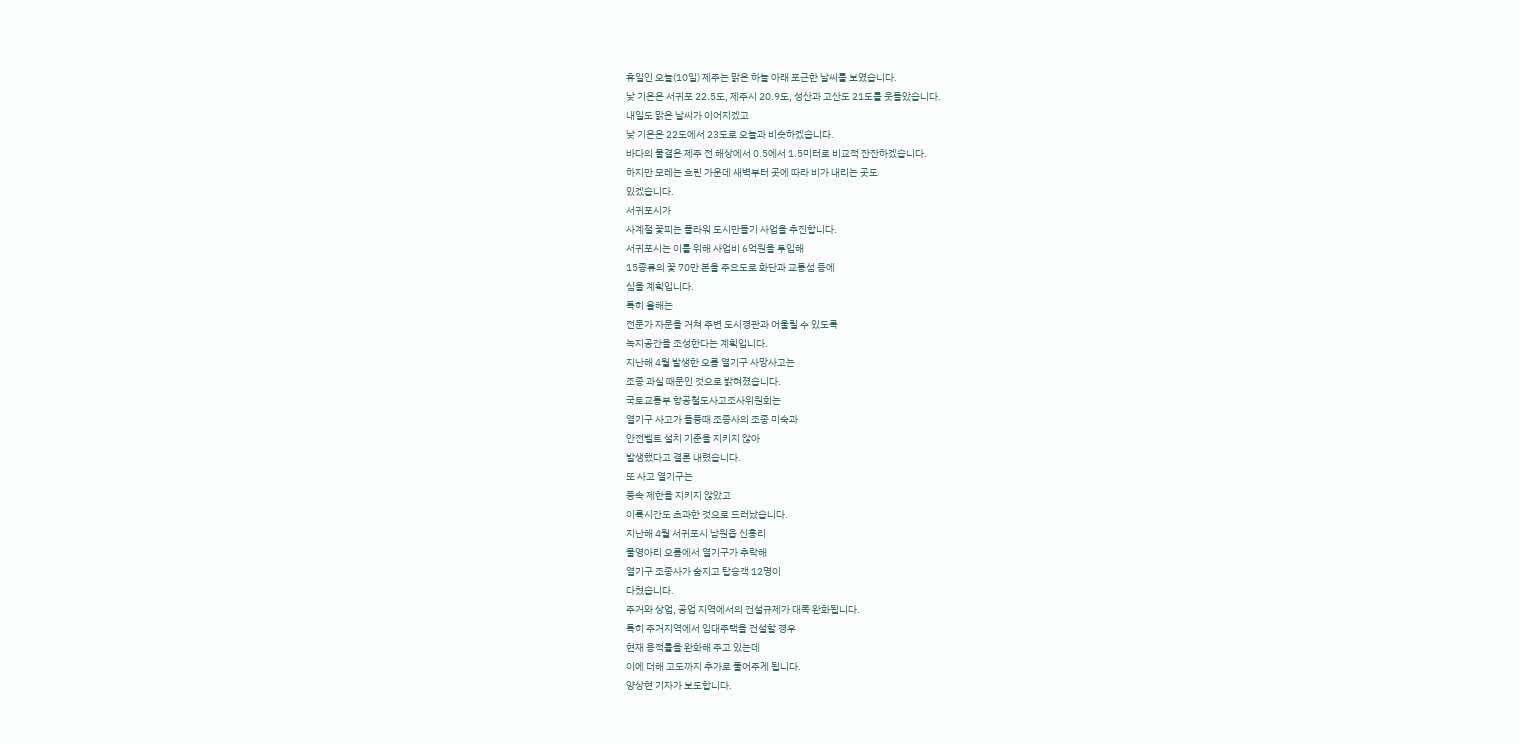휴일인 오늘(10일) 제주는 맑은 하늘 아래 포근한 날씨를 보였습니다.
낮 기온은 서귀포 22.5도, 제주시 20.9도, 성산과 고산도 21도를 웃돌았습니다.
내일도 맑은 날씨가 이어지겠고
낮 기온은 22도에서 23도로 오늘과 비슷하겠습니다.
바다의 물결은 제주 전 해상에서 0.5에서 1.5미터로 비교적 잔잔하겠습니다.
하지만 모레는 흐린 가운데 새벽부터 곳에 따라 비가 내리는 곳도
있겠습니다.
서귀포시가
사계절 꽃피는 플라워 도시만들기 사업을 추진합니다.
서귀포시는 이를 위해 사업비 6억원을 투입해
15종류의 꽃 70만 본을 주요도로 화단과 교통섬 등에
심을 계획입니다.
특히 올해는
전문가 자문을 거쳐 주변 도시경관과 어울릴 수 있도록
녹지공간을 조성한다는 계획입니다.
지난해 4월 발생한 오름 열기구 사망사고는
조종 과실 때문인 것으로 밝혀졌습니다.
국토교통부 항공철도사고조사위원회는
열기구 사고가 돌풍때 조종사의 조종 미숙과
안전벨트 설치 기준을 지키지 않아
발생했다고 결론 내렸습니다.
또 사고 열기구는
풍속 제한을 지키지 않았고
이륙시간도 초과한 것으로 드러났습니다.
지난해 4월 서귀포시 남원읍 신흥리
물영아리 오름에서 열기구가 추락해
열기구 조종사가 숨지고 탑승객 12명이
다쳤습니다.
주거와 상업, 공업 지역에서의 건설규제가 대폭 완화됩니다.
특히 주거지역에서 임대주택을 건설할 경우
현재 용적률을 완화해 주고 있는데
이에 더해 고도까지 추가로 풀어주게 됩니다.
양상현 기자가 보도합니다.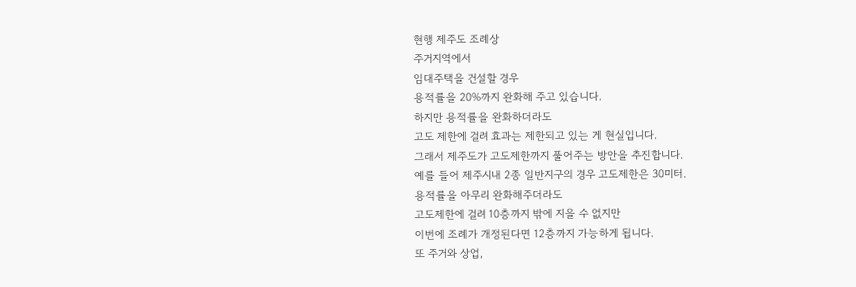현행 제주도 조례상
주거지역에서
임대주택을 건설할 경우
용적률을 20%까지 완화해 주고 있습니다.
하지만 용적률을 완화하더라도
고도 제한에 걸려 효과는 제한되고 있는 게 현실입니다.
그래서 제주도가 고도제한까지 풀어주는 방안을 추진합니다.
예를 들어 제주시내 2종 일반지구의 경우 고도제한은 30미터.
용적률을 아무리 완화해주더라도
고도제한에 걸려 10층까지 밖에 지을 수 없지만
이번에 조례가 개정된다면 12층까지 가능하게 됩니다.
또 주거와 상업,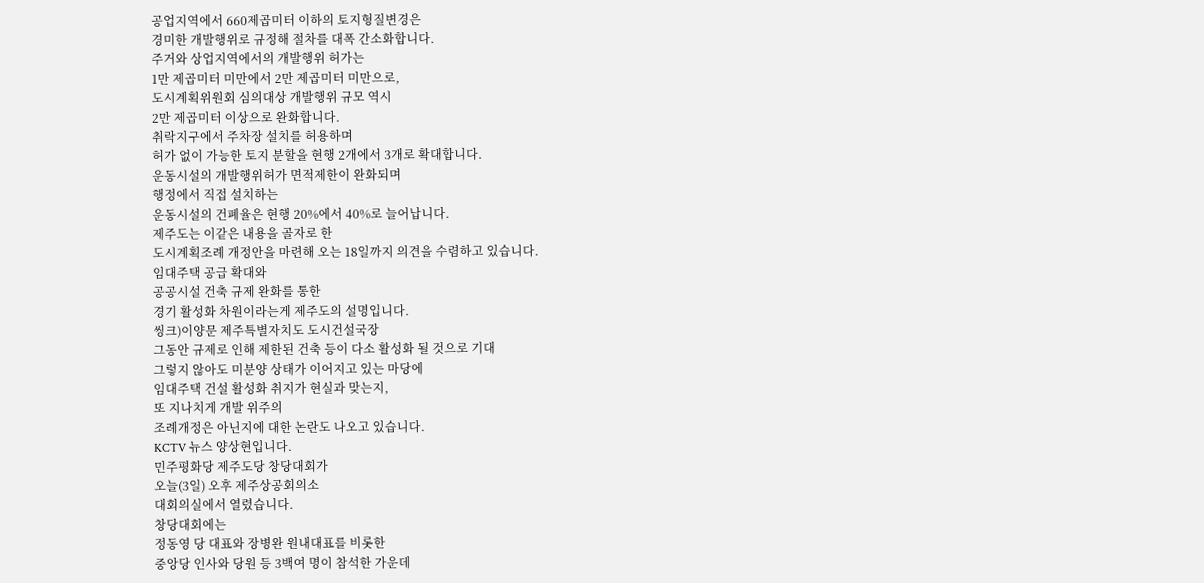공업지역에서 660제곱미터 이하의 토지형질변경은
경미한 개발행위로 규정해 절차를 대폭 간소화합니다.
주거와 상업지역에서의 개발행위 허가는
1만 제곱미터 미만에서 2만 제곱미터 미만으로,
도시계획위원회 심의대상 개발행위 규모 역시
2만 제곱미터 이상으로 완화합니다.
취락지구에서 주차장 설치를 허용하며
허가 없이 가능한 토지 분할을 현행 2개에서 3개로 확대합니다.
운동시설의 개발행위허가 면적제한이 완화되며
행정에서 직접 설치하는
운동시설의 건폐율은 현행 20%에서 40%로 늘어납니다.
제주도는 이같은 내용을 골자로 한
도시계획조례 개정안을 마련해 오는 18일까지 의견을 수렴하고 있습니다.
임대주택 공급 확대와
공공시설 건축 규제 완화를 통한
경기 활성화 차원이라는게 제주도의 설명입니다.
씽크)이양문 제주특별자치도 도시건설국장
그동안 규제로 인해 제한된 건축 등이 다소 활성화 될 것으로 기대
그렇지 않아도 미분양 상태가 이어지고 있는 마당에
임대주택 건설 활성화 취지가 현실과 맞는지,
또 지나치게 개발 위주의
조례개정은 아닌지에 대한 논란도 나오고 있습니다.
KCTV 뉴스 양상현입니다.
민주평화당 제주도당 창당대회가
오늘(3일) 오후 제주상공회의소
대회의실에서 열렸습니다.
창당대회에는
정동영 당 대표와 장병완 원내대표를 비롯한
중앙당 인사와 당원 등 3백여 명이 참석한 가운데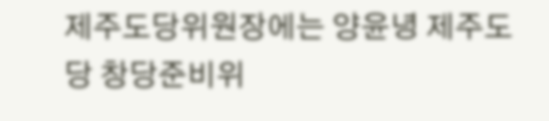제주도당위원장에는 양윤녕 제주도당 창당준비위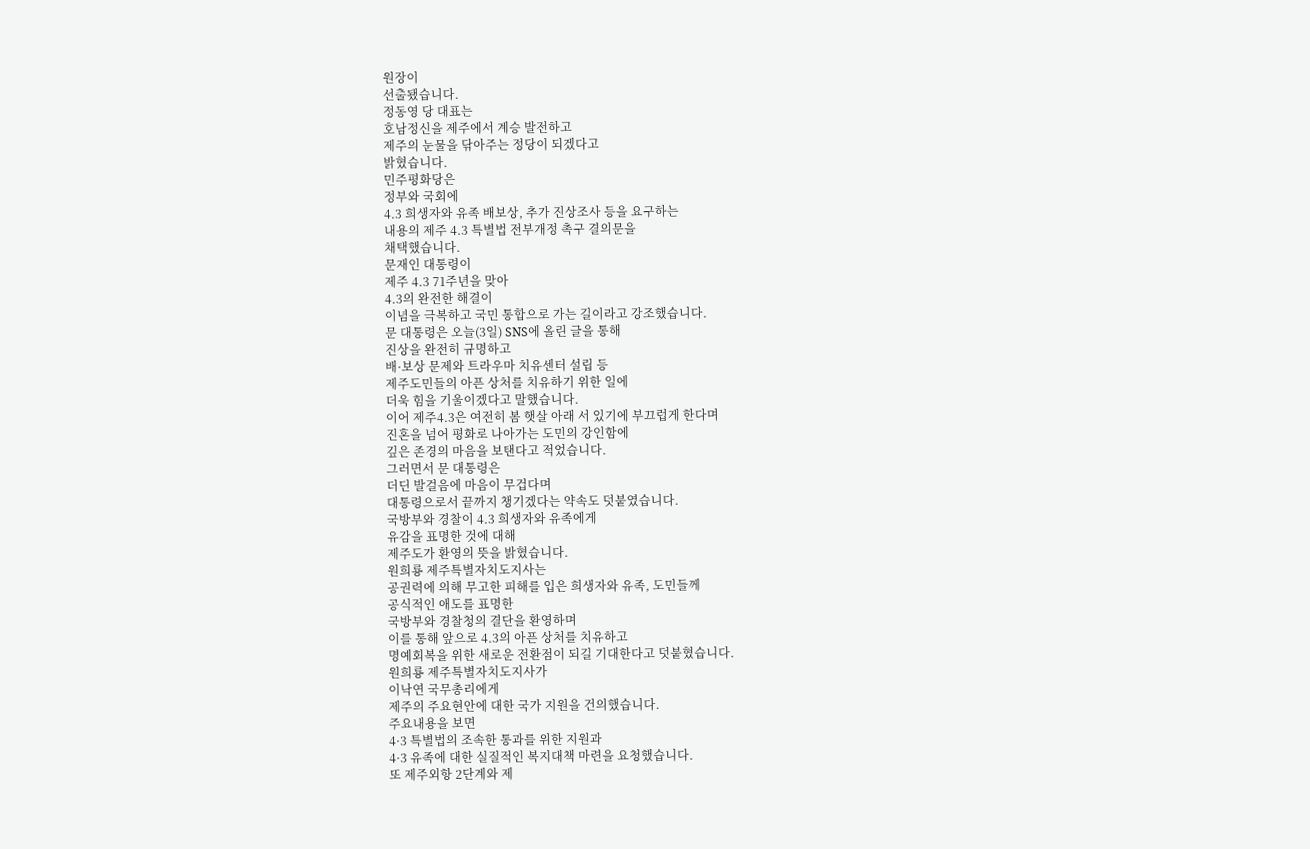원장이
선출됐습니다.
정동영 당 대표는
호남정신을 제주에서 계승 발전하고
제주의 눈물을 닦아주는 정당이 되겠다고
밝혔습니다.
민주평화당은
정부와 국회에
4.3 희생자와 유족 배보상, 추가 진상조사 등을 요구하는
내용의 제주 4.3 특별법 전부개정 촉구 결의문을
채택했습니다.
문재인 대통령이
제주 4.3 71주년을 맞아
4.3의 완전한 해결이
이념을 극복하고 국민 통합으로 가는 길이라고 강조했습니다.
문 대통령은 오늘(3일) SNS에 올린 글을 통해
진상을 완전히 규명하고
배·보상 문제와 트라우마 치유센터 설립 등
제주도민들의 아픈 상처를 치유하기 위한 일에
더욱 힘을 기울이겠다고 말했습니다.
이어 제주4.3은 여전히 봄 햇살 아래 서 있기에 부끄럽게 한다며
진혼을 넘어 평화로 나아가는 도민의 강인함에
깊은 존경의 마음을 보탠다고 적었습니다.
그러면서 문 대통령은
더딘 발걸음에 마음이 무겁다며
대통령으로서 끝까지 챙기겠다는 약속도 덧붙였습니다.
국방부와 경찰이 4.3 희생자와 유족에게
유감을 표명한 것에 대해
제주도가 환영의 뜻을 밝혔습니다.
원희룡 제주특별자치도지사는
공권력에 의해 무고한 피해를 입은 희생자와 유족, 도민들께
공식적인 애도를 표명한
국방부와 경찰청의 결단을 환영하며
이를 통해 앞으로 4.3의 아픈 상처를 치유하고
명예회복을 위한 새로운 전환점이 되길 기대한다고 덧붙혔습니다.
원희룡 제주특별자치도지사가
이낙연 국무총리에게
제주의 주요현안에 대한 국가 지원을 건의했습니다.
주요내용을 보면
4·3 특별법의 조속한 통과를 위한 지원과
4·3 유족에 대한 실질적인 복지대책 마련을 요청했습니다.
또 제주외항 2단계와 제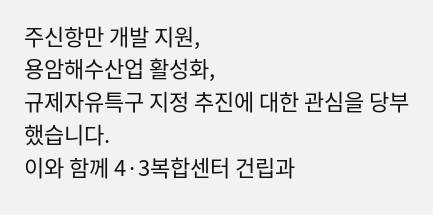주신항만 개발 지원,
용암해수산업 활성화,
규제자유특구 지정 추진에 대한 관심을 당부했습니다.
이와 함께 4·3복합센터 건립과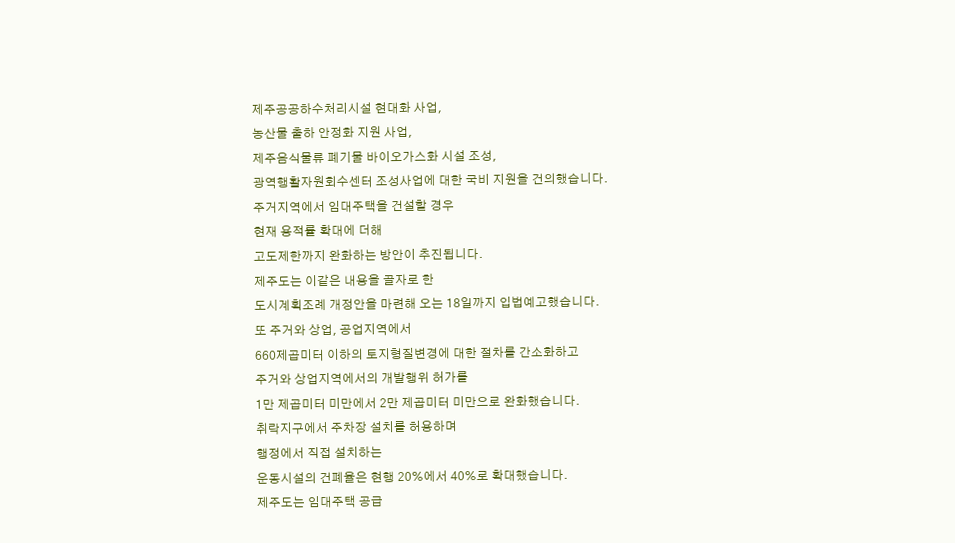제주공공하수처리시설 현대화 사업,
농산물 출하 안정화 지원 사업,
제주음식물류 폐기물 바이오가스화 시설 조성,
광역행활자원회수센터 조성사업에 대한 국비 지원을 건의했습니다.
주거지역에서 임대주택을 건설할 경우
현재 용적률 확대에 더해
고도제한까지 완화하는 방안이 추진됩니다.
제주도는 이같은 내용을 골자로 한
도시계획조례 개정안을 마련해 오는 18일까지 입법예고했습니다.
또 주거와 상업, 공업지역에서
660제곱미터 이하의 토지형질변경에 대한 절차를 간소화하고
주거와 상업지역에서의 개발행위 허가를
1만 제곱미터 미만에서 2만 제곱미터 미만으로 완화했습니다.
취락지구에서 주차장 설치를 허용하며
행정에서 직접 설치하는
운동시설의 건폐율은 현행 20%에서 40%로 확대했습니다.
제주도는 임대주택 공급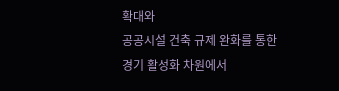확대와
공공시설 건축 규제 완화를 통한
경기 활성화 차원에서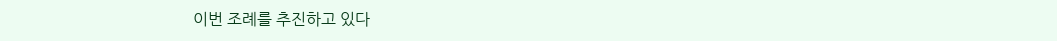이번 조례를 추진하고 있다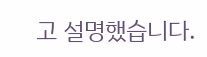고 설명했습니다.